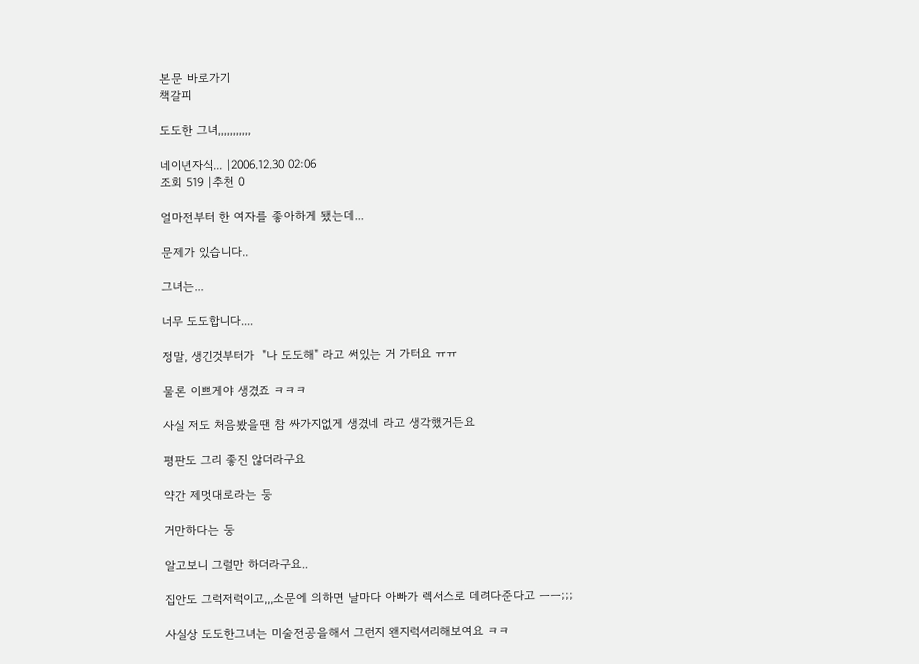본문 바로가기
책갈피

도도한 그녀,,,,,,,,,,,

네이년자식... |2006.12.30 02:06
조회 519 |추천 0

얼마전부터 한 여자를 좋아하게 됐는데...

문제가 있습니다..

그녀는...

너무 도도합니다....

정말, 생긴것부터가  "나 도도해" 라고 써있는 거 가터요 ㅠㅠ

물론 이쁘게야 생겼죠 ㅋㅋㅋ

사실 저도 처음봤을땐 참 싸가지없게 생겼네 라고 생각했거든요

평판도 그리 좋진 않더라구요

약간 제멋대로라는 둥

거만하다는 둥

알고보니 그럴만 하더라구요..

집안도 그럭저럭이고,,,소문에 의하면 날마다 아빠가 렉서스로 데려다준다고 ㅡㅡ;;;

사실상 도도한그녀는 미술전공을해서 그런지 왠지럭셔리해보여요 ㅋㅋ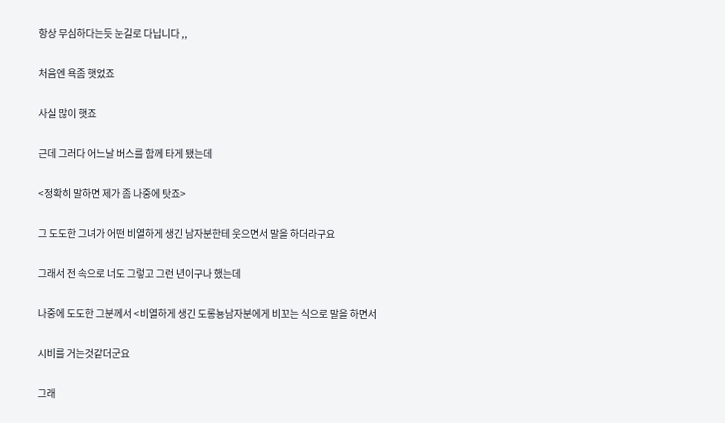항상 무심하다는듯 눈길로 다닙니다 ,,

처음엔 욕좀 햇었죠

사실 많이 햇죠

근데 그러다 어느날 버스를 함께 타게 됐는데

<정확히 말하면 제가 좀 나중에 탓죠>

그 도도한 그녀가 어떤 비열하게 생긴 남자분한테 웃으면서 말을 하더라구요

그래서 전 속으로 너도 그렇고 그런 년이구나 했는데

나중에 도도한 그분께서 <비열하게 생긴 도롱뇽남자분에게 비꼬는 식으로 말을 하면서

시비를 거는것같더군요

그래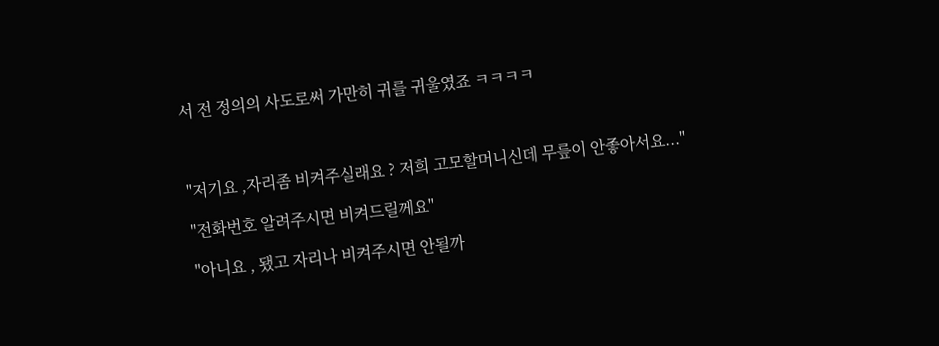서 전 정의의 사도로써 가만히 귀를 귀울였죠 ㅋㅋㅋㅋ



"저기요 ,자리좀 비켜주실래요 ? 저희 고모할머니신데 무릎이 안좋아서요..."

"전화번호 알려주시면 비켜드릴께요"

"아니요 , 됐고 자리나 비켜주시면 안될까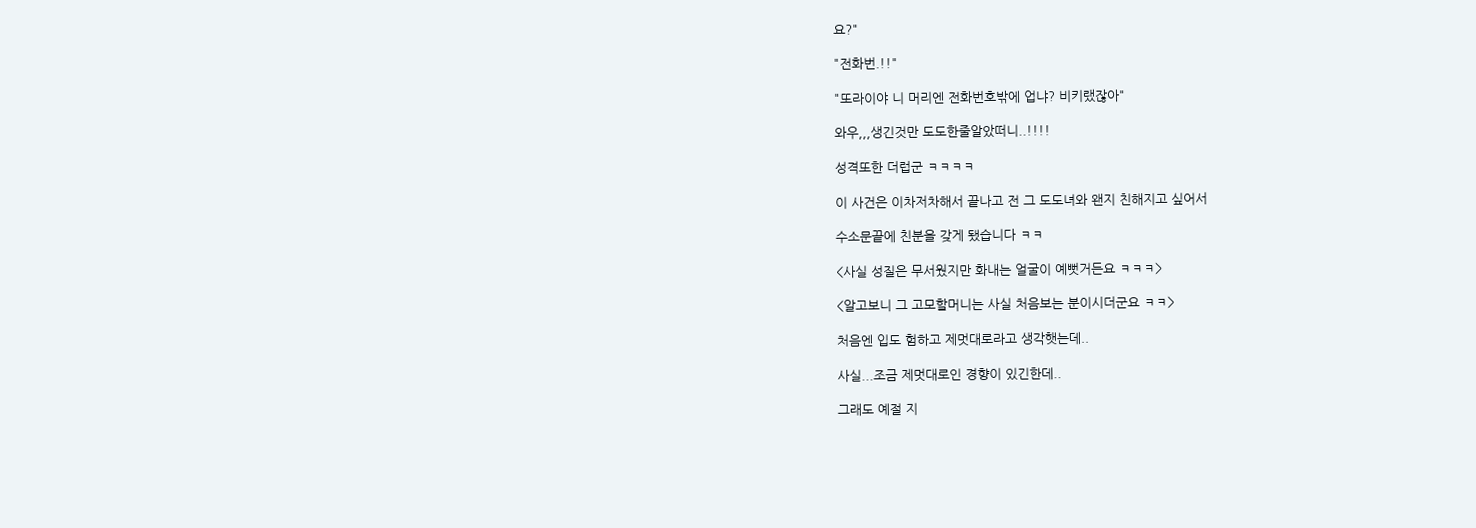요?"

"전화번.!!"

"또라이야 니 머리엔 전화번호밖에 업냐? 비키랬잖아"

와우,,,생긴것만 도도한줄알았떠니..!!!!

성격또한 더럽군 ㅋㅋㅋㅋ

이 사건은 이차저차해서 끝나고 전 그 도도녀와 왠지 친해지고 싶어서

수소문끝에 친분을 갖게 됐습니다 ㅋㅋ

<사실 성질은 무서웠지만 화내는 얼굴이 예뻣거든요 ㅋㅋㅋ>

<알고보니 그 고모할머니는 사실 처음보는 분이시더군요 ㅋㅋ>

처음엔 입도 험하고 제멋대로라고 생각햇는데..

사실...조금 제멋대로인 경향이 있긴한데..

그래도 예절 지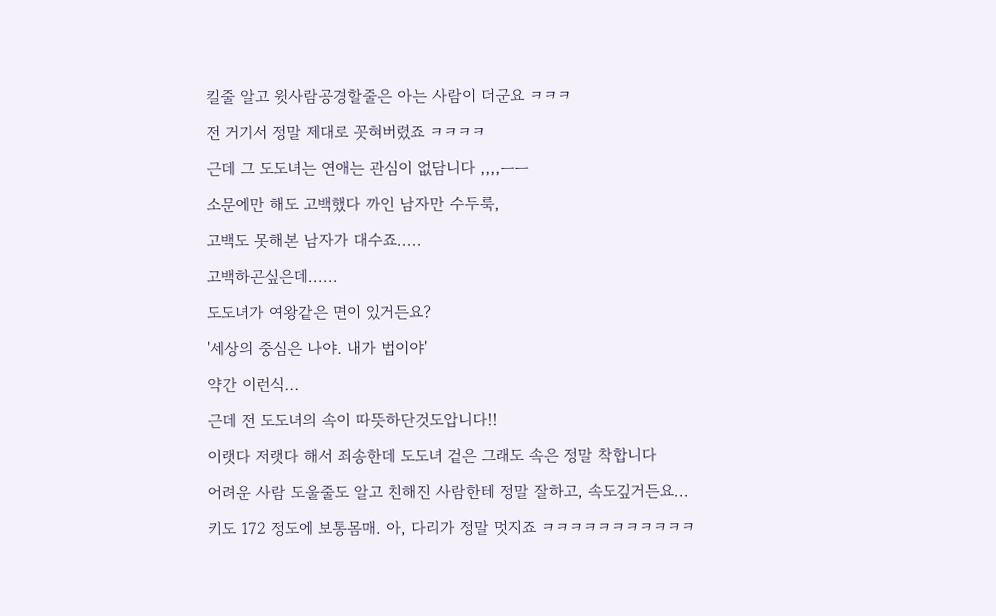킬줄 알고 윗사람공경할줄은 아는 사람이 더군요 ㅋㅋㅋ

전 거기서 정말 제대로 꼿혀버렸죠 ㅋㅋㅋㅋ

근데 그 도도녀는 연애는 관심이 없담니다 ,,,,ㅡㅡ

소문에만 해도 고백했다 까인 남자만 수두룩,

고백도 못해본 남자가 대수죠.....

고백하곤싶은데......

도도녀가 여왕같은 면이 있거든요?

'세상의 중심은 나야. 내가 법이야'

약간 이런식...

근데 전 도도녀의 속이 따뜻하단것도압니다!!

이랫다 저랫다 해서 죄송한데 도도녀 겉은 그래도 속은 정말 착합니다

어려운 사람 도울줄도 알고 친해진 사람한테 정말 잘하고, 속도깊거든요...

키도 172 정도에 보통몸매. 아, 다리가 정말 멋지죠 ㅋㅋㅋㅋㅋㅋㅋㅋㅋㅋㅋ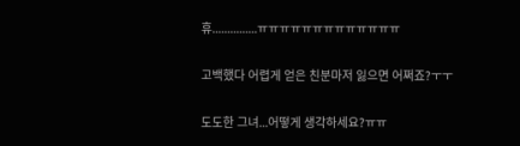휴...............ㅠㅠㅠㅠㅠㅠㅠㅠㅠㅠㅠㅠㅠ

고백했다 어렵게 얻은 친분마저 잃으면 어쩌죠?ㅜㅜ

도도한 그녀...어떻게 생각하세요?ㅠㅠ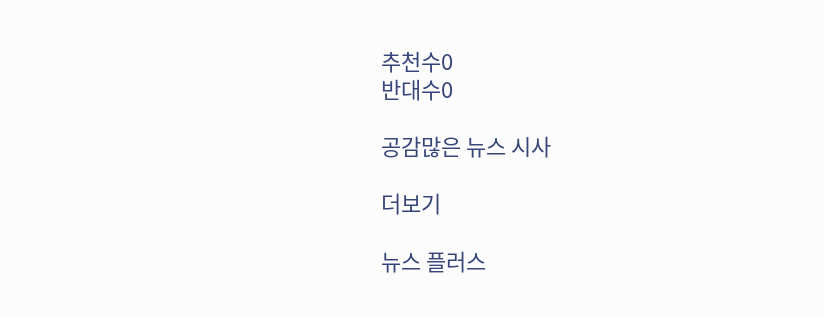추천수0
반대수0

공감많은 뉴스 시사

더보기

뉴스 플러스